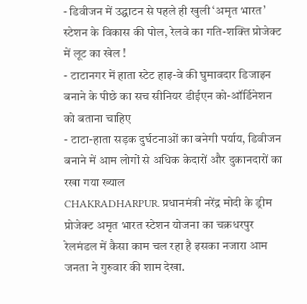- डिवीजन में उद्घाटन से पहले ही खुली ‘अमृत भारत’ स्टेशन के विकास की पोल, रेलवे का गति-शक्ति प्रोजेक्ट में लूट का खेल !
- टाटानगर में हाता स्टेट हाइ-वे की घुमावदार डिजाइन बनाने के पीछे का सच सीनियर डीईएन को-ऑर्डिनेशन को बताना चाहिए
- टाटा-हाता सड़क दुर्घटनाओं का बनेगी पर्याय, डिवीजन बनाने में आम लोगों से अधिक केदारों और दुकानदारों का रखा गया ख्याल
CHAKRADHARPUR. प्रधानमंत्री नरेंद्र मोदी के ड्रीम प्रोजेक्ट अमृत भारत स्टेशन योजना का चक्रधरपुर रेलमंडल में कैसा काम चल रहा है इसका नजारा आम जनता ने गुरुवार की शाम देखा.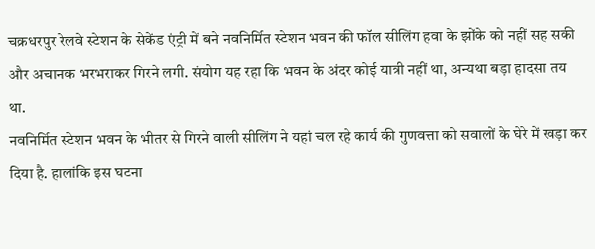चक्रधरपुर रेलवे स्टेशन के सेकेंड एंट्री में बने नवनिर्मित स्टेशन भवन की फॉल सीलिंग हवा के झोंके को नहीं सह सकी और अचानक भरभराकर गिरने लगी. संयोग यह रहा कि भवन के अंदर कोई यात्री नहीं था, अन्यथा बड़ा हादसा तय था.
नवनिर्मित स्टेशन भवन के भीतर से गिरने वाली सीलिंग ने यहां चल रहे कार्य की गुणवत्ता को सवालों के घेरे में खड़ा कर दिया है. हालांकि इस घटना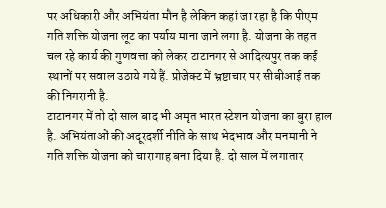पर अधिकारी और अभियंता मौन है लेकिन कहां जा रहा है कि पीएम गति शक्ति योजना लूट का पर्याय माना जाने लगा है. योजना के तहत चल रहे कार्य की गुणवत्ता को लेकर टाटानगर से आदित्यपुर तक कई स्थानों पर सवाल उठाये गये हैं. प्रोजेक्ट में भ्रष्टाचार पर सीबीआई तक की निगरानी है.
टाटानगर में तो दो साल बाद भी अमृत भारत स्टेशन योजना का बुरा हाल है. अभियंताओं की अदूरदर्शी नीति के साथ भेदभाव और मनमानी ने गति शक्ति योजना को चारागाह बना दिया है. दो साल में लगातार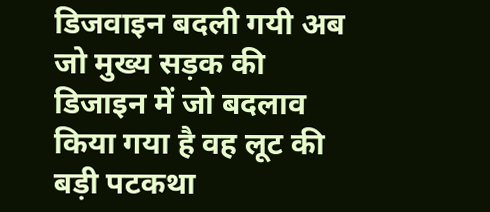डिजवाइन बदली गयी अब जो मुख्य सड़क की डिजाइन में जो बदलाव किया गया है वह लूट की बड़ी पटकथा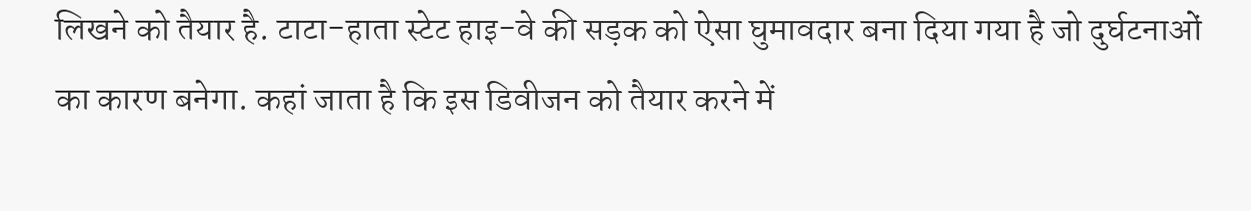लिखने को तैयार है. टाटा-हाता स्टेट हाइ-वे की सड़क को ऐसा घुमावदार बना दिया गया है जो दुर्घटनाओं का कारण बनेगा. कहां जाता है कि इस डिवीजन को तैयार करने में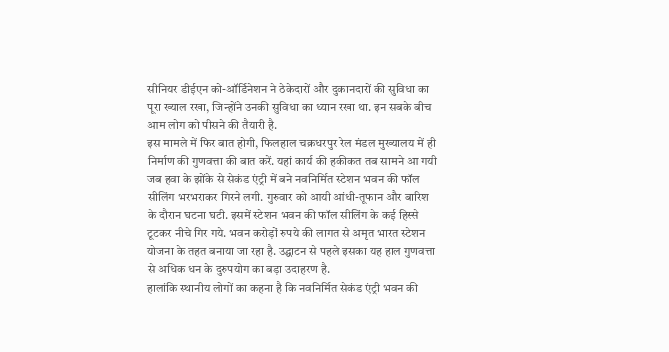सीनियर डीईएन को-ऑर्डिनेशन ने ठेकेदारों और दुकानदारों की सुविधा का पूरा ख्याल रखा, जिन्होंने उनकी सुविधा का ध्यान रखा था. इन सबके बीच आम लोग को पीसने की तैयारी है.
इस मामले में फिर बात होगी, फिलहाल चक्रधरपुर रेल मंडल मुख्यालय में ही निर्माण की गुणवत्ता की बात करें. यहां कार्य की हकीकत तब सामने आ गयी जब हवा के झोंके से सेकंड एंट्री में बने नवनिर्मित स्टेशन भवन की फॉल सीलिंग भरभराकर गिरने लगी. गुरुवार को आयी आंधी-तूफान और बारिश के दौरान घटना घटी. इसमें स्टेशन भवन की फॉल सीलिंग के कई हिस्से टूटकर नीचे गिर गये. भवन करोड़ों रुपये की लागत से अमृत भारत स्टेशन योजना के तहत बनाया जा रहा है. उद्घाटन से पहले इसका यह हाल गुणवत्ता से अधिक धन के दुरुपयोग का बड़ा उदाहरण है.
हालांकि स्थानीय लोगों का कहना है कि नवनिर्मित सेकंड एंट्री भवन की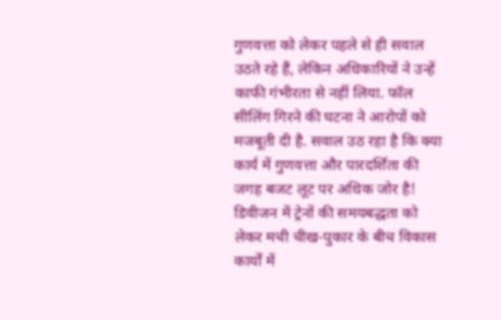गुणवत्ता को लेकर पहले से ही सवाल उठते रहे हैं, लेकिन अधिकारियों ने उन्हें काफी गंभीरता से नहीं लिया. फॉल सीलिंग गिरने की घटना ने आरोपों को मजबूती दी है. सवाल उठ रहा है कि क्या कार्य में गुणवत्ता और पारदर्शिता की जगह बजट लूट पर अधिक जोर है! डिवीजन में ट्रेनों की समयबद्धता को लेकर मची चीख-पुकार के बीच विकास कार्यों में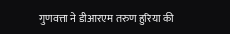गुणवत्ता ने डीआरएम तरुण हुरिया की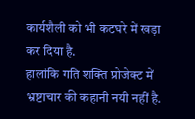कार्यशैली को भी कटघरे में खड़ा कर दिया है.
हालांकि गति शक्ति प्रोजेक्ट में भ्रष्टाचार की कहानी नयी नहीं है.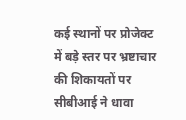कई स्थानों पर प्रोजेक्ट में बड़े स्तर पर भ्रष्टाचार की शिकायतों पर सीबीआई ने धावा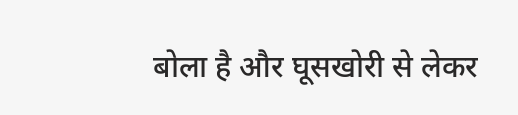बोला है और घूसखोरी से लेकर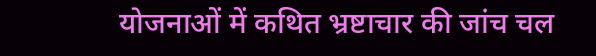योजनाओं में कथित भ्रष्टाचार की जांच चल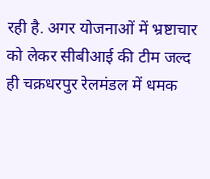रही है. अगर योजनाओं में भ्रष्टाचार को लेकर सीबीआई की टीम जल्द ही चक्रधरपुर रेलमंडल में धमक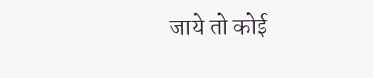जाये तो कोई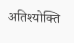अतिश्योक्ति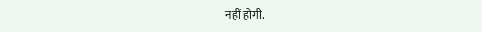नहीं होगी.